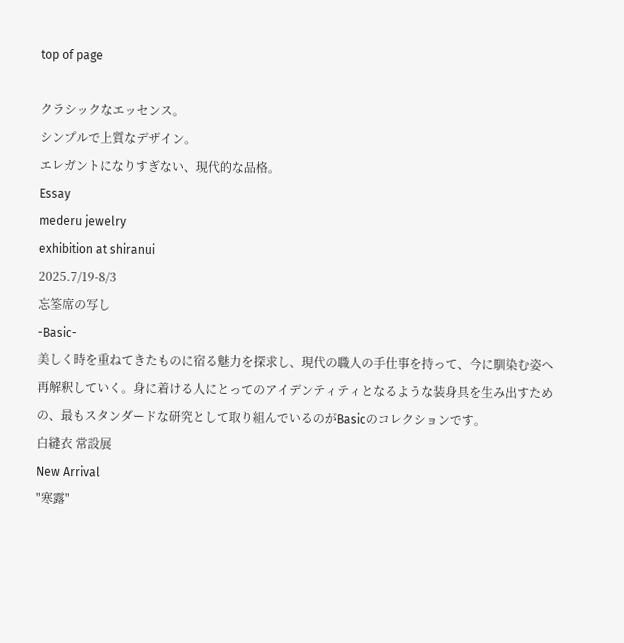top of page

クラシックなエッセンス。
シンプルで上質なデザイン。
エレガントになりすぎない、現代的な品格。
Essay
mederu jewelry
exhibition at shiranui
2025.7/19-8/3
忘筌席の写し
-Basic-
美しく時を重ねてきたものに宿る魅力を探求し、現代の職人の手仕事を持って、今に馴染む姿へ再解釈していく。身に着ける人にとってのアイデンティティとなるような装身具を生み出すための、最もスタンダードな研究として取り組んでいるのがBasicのコレクションです。
白縫衣 常設展
New Arrival
"寒露"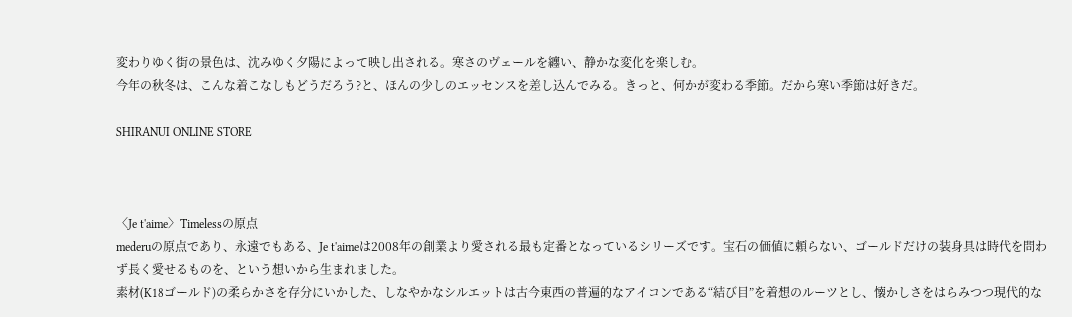変わりゆく街の景色は、沈みゆく夕陽によって映し出される。寒さのヴェールを纏い、静かな変化を楽しむ。
今年の秋冬は、こんな着こなしもどうだろう?と、ほんの少しのエッセンスを差し込んでみる。きっと、何かが変わる季節。だから寒い季節は好きだ。

SHIRANUI ONLINE STORE



〈Je t'aime〉Timelessの原点
mederuの原点であり、永遠でもある、Je t'aimeは2008年の創業より愛される最も定番となっているシリーズです。宝石の価値に頼らない、ゴールドだけの装身具は時代を問わず長く愛せるものを、という想いから生まれました。
素材(K18ゴールド)の柔らかさを存分にいかした、しなやかなシルエットは古今東西の普遍的なアイコンである“結び目”を着想のルーツとし、懐かしさをはらみつつ現代的な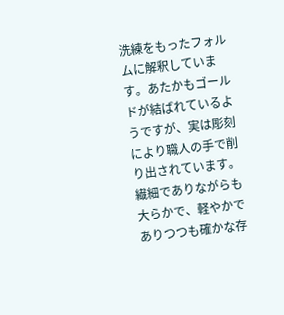洗練をもったフォルムに解釈しています。あたかもゴールドが結ばれているようですが、実は彫刻により職人の手で削り出されています。
繊細でありながらも大らかで、軽やかでありつつも確かな存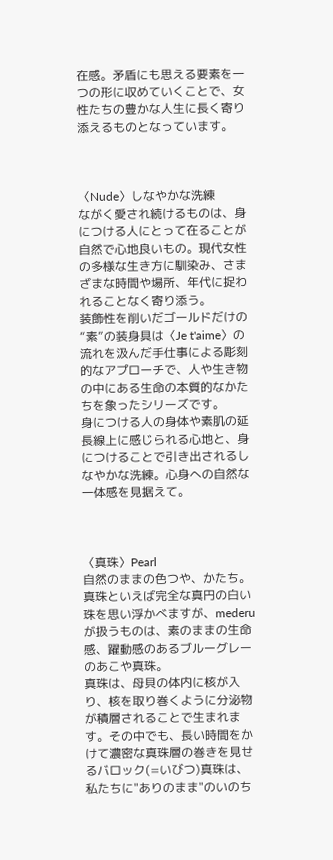在感。矛盾にも思える要素を一つの形に収めていくことで、女性たちの豊かな人生に長く寄り添えるものとなっています。



〈Nude〉しなやかな洗練
ながく愛され続けるものは、身につける人にとって在ることが自然で心地良いもの。現代女性の多様な生き方に馴染み、さまざまな時間や場所、年代に捉われることなく寄り添う。
装飾性を削いだゴールドだけの“素”の装身具は〈Je t'aime〉の流れを汲んだ手仕事による彫刻的なアプローチで、人や生き物の中にある生命の本質的なかたちを象ったシリーズです。
身につける人の身体や素肌の延長線上に感じられる心地と、身につけることで引き出されるしなやかな洗練。心身への自然な一体感を見据えて。



〈真珠〉Pearl
自然のままの色つや、かたち。真珠といえば完全な真円の白い珠を思い浮かべますが、mederuが扱うものは、素のままの生命感、躍動感のあるブルーグレーのあこや真珠。
真珠は、母貝の体内に核が入り、核を取り巻くように分泌物が積層されることで生まれます。その中でも、長い時間をかけて濃密な真珠層の巻きを見せるバロック(=いびつ)真珠は、私たちに"ありのまま"のいのち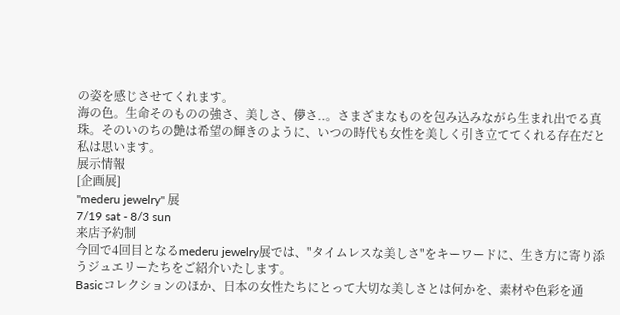の姿を感じさせてくれます。
海の色。生命そのものの強さ、美しさ、儚さ..。さまざまなものを包み込みながら生まれ出でる真珠。そのいのちの艶は希望の輝きのように、いつの時代も女性を美しく引き立ててくれる存在だと私は思います。
展示情報
[企画展]
"mederu jewelry" 展
7/19 sat - 8/3 sun
来店予約制
今回で4回目となるmederu jewelry展では、"タイムレスな美しさ"をキーワードに、生き方に寄り添うジュエリーたちをご紹介いたします。
Basicコレクションのほか、日本の女性たちにとって大切な美しさとは何かを、素材や色彩を通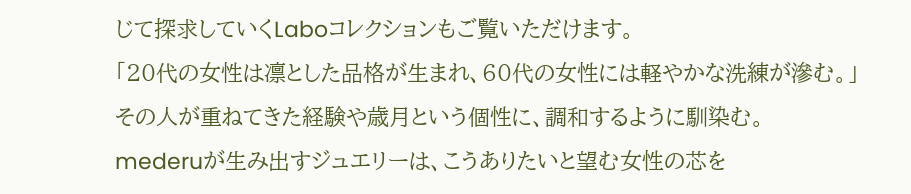じて探求していくLaboコレクションもご覧いただけます。
「20代の女性は凛とした品格が生まれ、60代の女性には軽やかな洗練が滲む。」その人が重ねてきた経験や歳月という個性に、調和するように馴染む。
mederuが生み出すジュエリーは、こうありたいと望む女性の芯を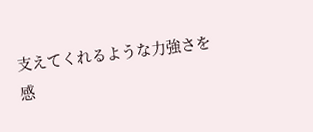支えてくれるような力強さを感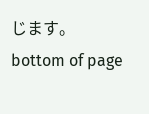じます。
bottom of page